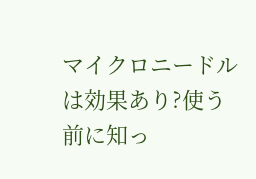マイクロニードルは効果あり?使う前に知っ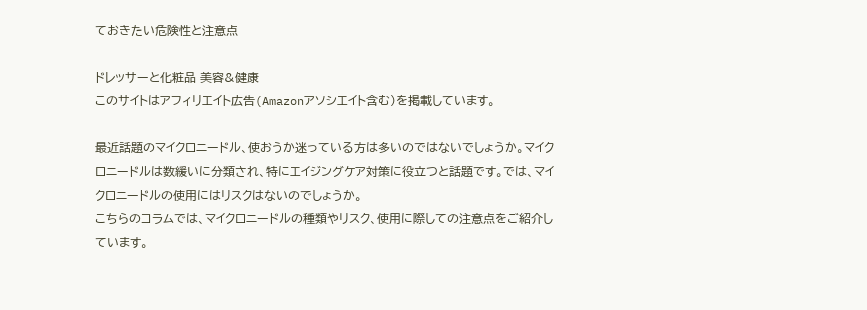ておきたい危険性と注意点

ドレッサーと化粧品 美容&健康
このサイトはアフィリエイト広告(Amazonアソシエイト含む)を掲載しています。

最近話題のマイクロニードル、使おうか迷っている方は多いのではないでしょうか。マイクロニードルは数緩いに分類され、特にエイジングケア対策に役立つと話題です。では、マイクロニードルの使用にはリスクはないのでしょうか。
こちらのコラムでは、マイクロニードルの種類やリスク、使用に際しての注意点をご紹介しています。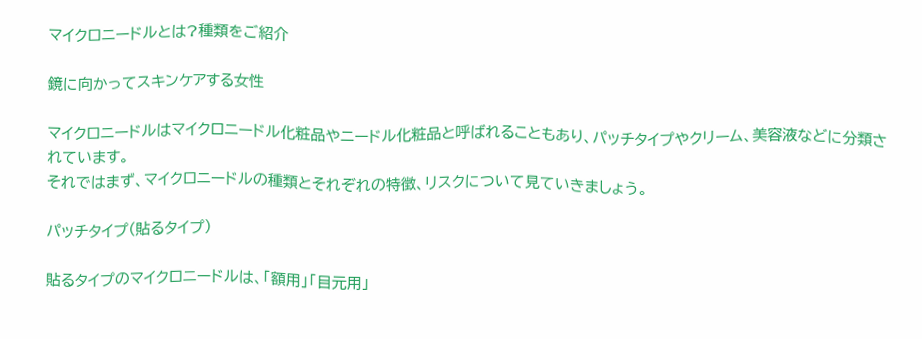マイクロニードルとは?種類をご紹介

鏡に向かってスキンケアする女性

マイクロニードルはマイクロニードル化粧品やニードル化粧品と呼ばれることもあり、パッチタイプやクリーム、美容液などに分類されています。
それではまず、マイクロニードルの種類とそれぞれの特徴、リスクについて見ていきましょう。

パッチタイプ(貼るタイプ)

貼るタイプのマイクロニードルは、「額用」「目元用」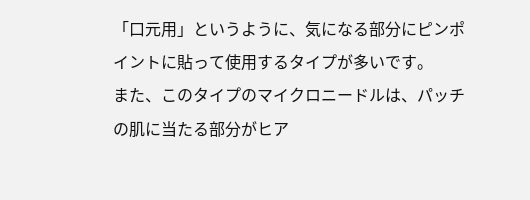「口元用」というように、気になる部分にピンポイントに貼って使用するタイプが多いです。
また、このタイプのマイクロニードルは、パッチの肌に当たる部分がヒア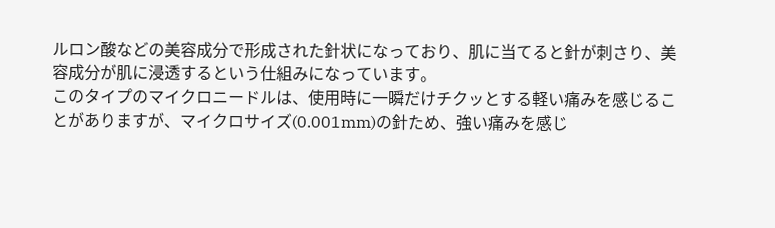ルロン酸などの美容成分で形成された針状になっており、肌に当てると針が刺さり、美容成分が肌に浸透するという仕組みになっています。
このタイプのマイクロニードルは、使用時に一瞬だけチクッとする軽い痛みを感じることがありますが、マイクロサイズ(0.001mm)の針ため、強い痛みを感じ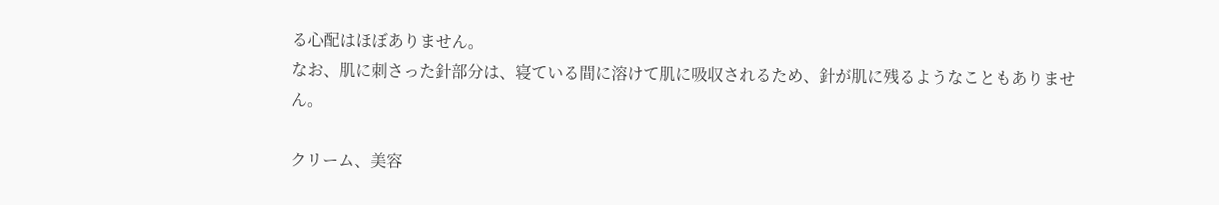る心配はほぼありません。
なお、肌に刺さった針部分は、寝ている間に溶けて肌に吸収されるため、針が肌に残るようなこともありません。

クリーム、美容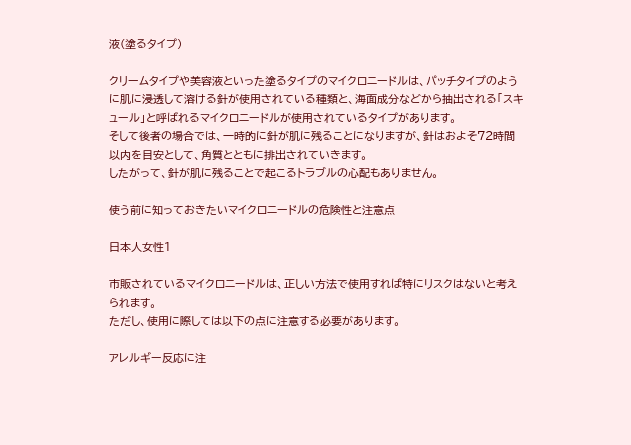液(塗るタイプ)

クリームタイプや美容液といった塗るタイプのマイクロニードルは、パッチタイプのように肌に浸透して溶ける針が使用されている種類と、海面成分などから抽出される「スキュール」と呼ばれるマイクロニードルが使用されているタイプがあります。
そして後者の場合では、一時的に針が肌に残ることになりますが、針はおよそ72時間以内を目安として、角質とともに排出されていきます。
したがって、針が肌に残ることで起こるトラブルの心配もありません。

使う前に知っておきたいマイクロニードルの危険性と注意点

日本人女性1

市販されているマイクロニードルは、正しい方法で使用すれば特にリスクはないと考えられます。
ただし、使用に際しては以下の点に注意する必要があります。

アレルギー反応に注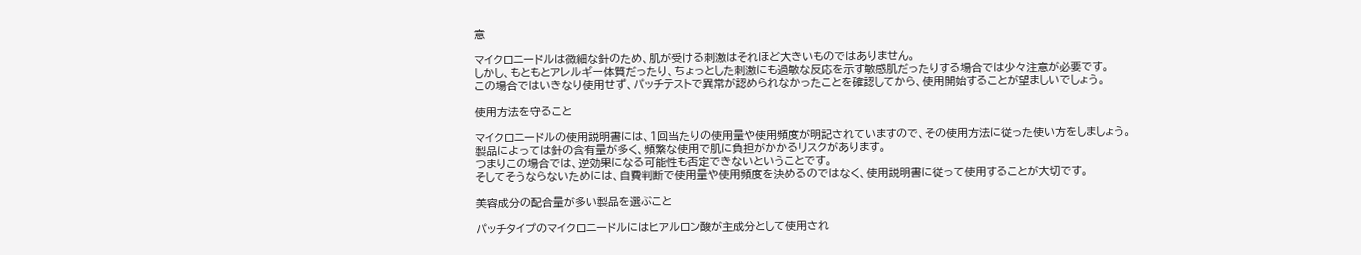意

マイクロニードルは微細な針のため、肌が受ける刺激はそれほど大きいものではありません。
しかし、もともとアレルギー体質だったり、ちょっとした刺激にも過敏な反応を示す敏感肌だったりする場合では少々注意が必要です。
この場合ではいきなり使用せず、パッチテストで異常が認められなかったことを確認してから、使用開始することが望ましいでしょう。

使用方法を守ること

マイクロニードルの使用説明書には、1回当たりの使用量や使用頻度が明記されていますので、その使用方法に従った使い方をしましょう。
製品によっては針の含有量が多く、頻繁な使用で肌に負担がかかるリスクがあります。
つまりこの場合では、逆効果になる可能性も否定できないということです。
そしてそうならないためには、自費判断で使用量や使用頻度を決めるのではなく、使用説明書に従って使用することが大切です。

美容成分の配合量が多い製品を選ぶこと

パッチタイプのマイクロニードルにはヒアルロン酸が主成分として使用され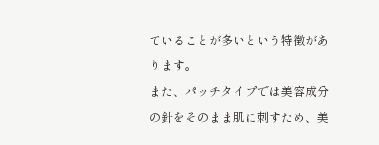ていることが多いという特徴があります。
また、パッチタイプでは美容成分の針をそのまま肌に刺すため、美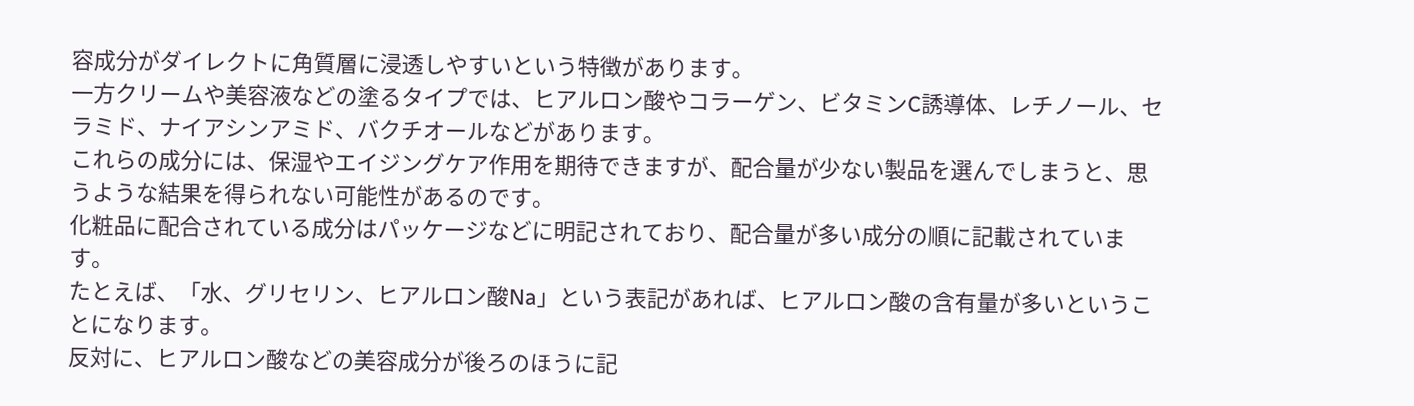容成分がダイレクトに角質層に浸透しやすいという特徴があります。
一方クリームや美容液などの塗るタイプでは、ヒアルロン酸やコラーゲン、ビタミンC誘導体、レチノール、セラミド、ナイアシンアミド、バクチオールなどがあります。
これらの成分には、保湿やエイジングケア作用を期待できますが、配合量が少ない製品を選んでしまうと、思うような結果を得られない可能性があるのです。
化粧品に配合されている成分はパッケージなどに明記されており、配合量が多い成分の順に記載されています。
たとえば、「水、グリセリン、ヒアルロン酸Na」という表記があれば、ヒアルロン酸の含有量が多いということになります。
反対に、ヒアルロン酸などの美容成分が後ろのほうに記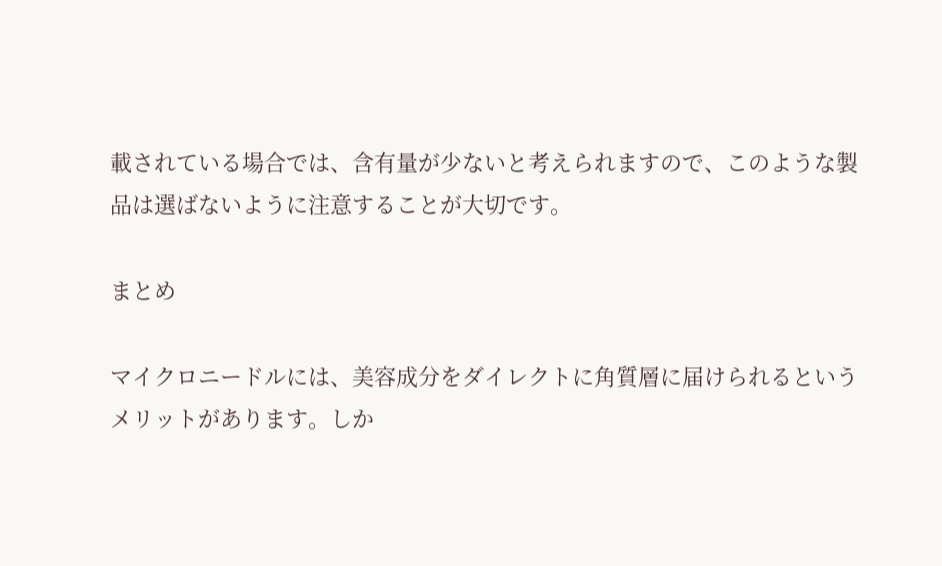載されている場合では、含有量が少ないと考えられますので、このような製品は選ばないように注意することが大切です。

まとめ

マイクロニードルには、美容成分をダイレクトに角質層に届けられるというメリットがあります。しか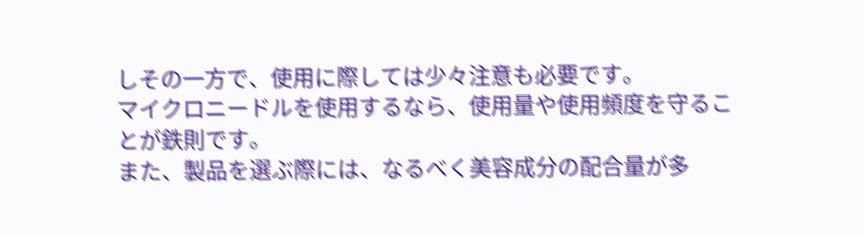しその一方で、使用に際しては少々注意も必要です。
マイクロニードルを使用するなら、使用量や使用頻度を守ることが鉄則です。
また、製品を選ぶ際には、なるべく美容成分の配合量が多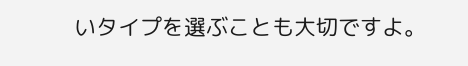いタイプを選ぶことも大切ですよ。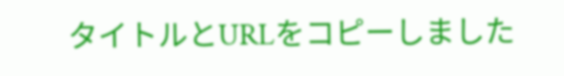タイトルとURLをコピーしました